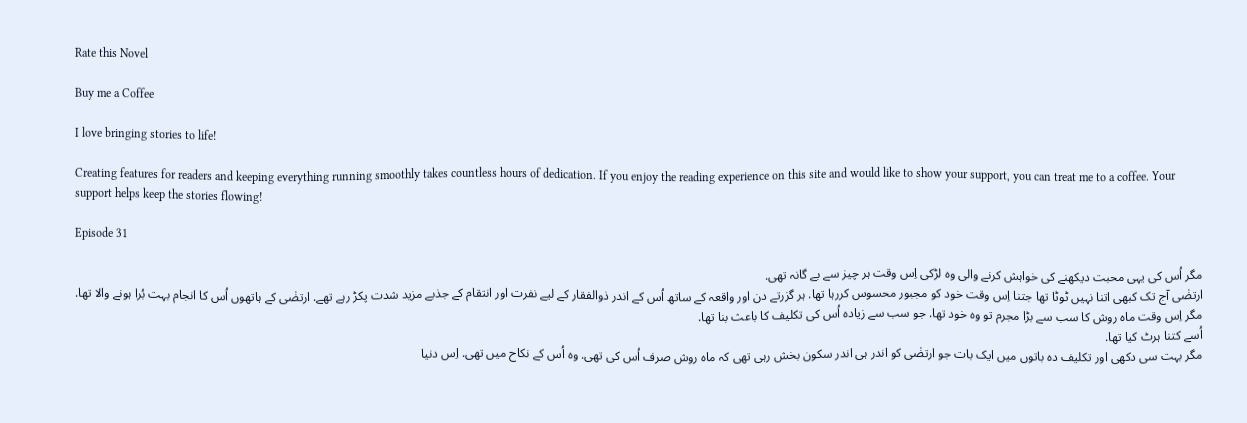Rate this Novel

Buy me a Coffee

I love bringing stories to life!

Creating features for readers and keeping everything running smoothly takes countless hours of dedication. If you enjoy the reading experience on this site and would like to show your support, you can treat me to a coffee. Your support helps keep the stories flowing!

Episode 31

مگر اُس کی یہی محبت دیکھنے کی خواہش کرنے والی وہ لڑکی اِس وقت ہر چیز سے بے گانہ تھی.
ارتضٰی آج تک کبھی اتنا نہیں ٹوٹا تھا جتنا اِس وقت خود کو مجبور محسوس کررہا تھا. ہر گزرتے دن اور واقعہ کے ساتھ اُس کے اندر ذوالفقار کے لیے نفرت اور انتقام کے جذبے مزید شدت پکڑ رہے تھے. ارتضٰی کے ہاتھوں اُس کا انجام بہت بُرا ہونے والا تھا.
مگر اِس وقت ماہ روش کا سب سے بڑا مجرم تو وہ خود تھا. جو سب سے زیادہ اُس کی تکلیف کا باعث بنا تھا.
اُسے کتنا ہرٹ کیا تھا.
مگر بہت سی دکھی اور تکلیف دہ باتوں میں ایک بات جو ارتضٰی کو اندر ہی اندر سکون بخش رہی تھی کہ ماہ روش صرف اُس کی تھی. وہ اُس کے نکاح میں تھی. اِس دنیا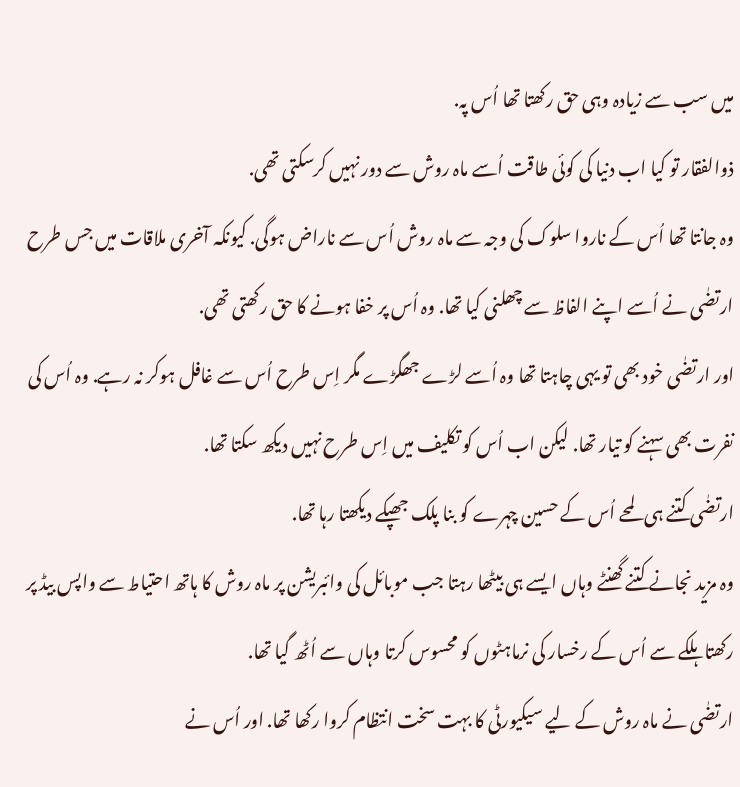میں سب سے زیادہ وہی حق رکھتا تھا اُس پہ.
ذوالفقار تو کیا اب دنیا کی کوئی طاقت اُسے ماہ روش سے دور نہیں کرسکتی تھی.
وہ جانتا تھا اُس کے ناروا سلوک کی وجہ سے ماہ روش اُس سے ناراض ہوگی. کیونکہ آخری ملاقات میں جس طرح ارتضٰی نے اُسے اپنے الفاظ سے چھلنی کیا تھا. وہ اُس پر خفا ہونے کا حق رکھتی تھی.
اور ارتضٰی خود بھی تو یہی چاہتا تھا وہ اُسے لڑے جھگڑے مگر اِس طرح اُس سے غافل ہوکر نہ رہے. وہ اُس کی نفرت بھی سہنے کو تیار تھا. لیکن اب اُس کو تکلیف میں اِس طرح نہیں دیکھ سکتا تھا.
ارتضٰی کتنے ہی لمحے اُس کے حسین چہرے کو بنا پلک جھپکے دیکھتا رہا تھا.
وہ مزید نجانے کتنے گھنٹے وہاں ایسے ہی بیٹھا رہتا جب موبائل کی وائبریشن پر ماہ روش کا ہاتھ احتیاط سے واپس بیڈ پر رکھتا ہلکے سے اُس کے رخسار کی نرماہٹوں کو محسوس کرتا وہاں سے اُٹھ گیا تھا.
ارتضٰی نے ماہ روش کے لیے سیکیورٹی کا بہت سخت انتظام کروا رکھا تھا. اور اُس نے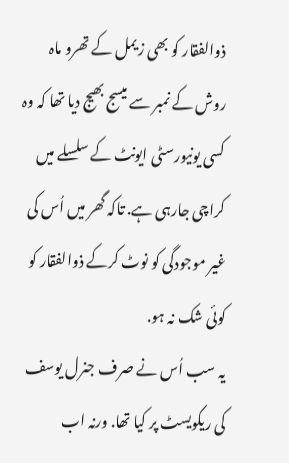ذوالفقار کو بھی زیمل کے تھرو ماہ روش کے نمبر سے میسج بھیج دیا تھا کہ وہ کسی یونیورسٹی ایونٹ کے سلسلے میں کراچی جارہی ہے. تاکہ گھر میں اُس کی غیر موجودگی کو نوٹ کرکے ذوالفقار کو کوئی شک نہ ہو.
یہ سب اُس نے صرف جنرل یوسف کی ریکویسٹ پر کیا تھا. ورنہ اب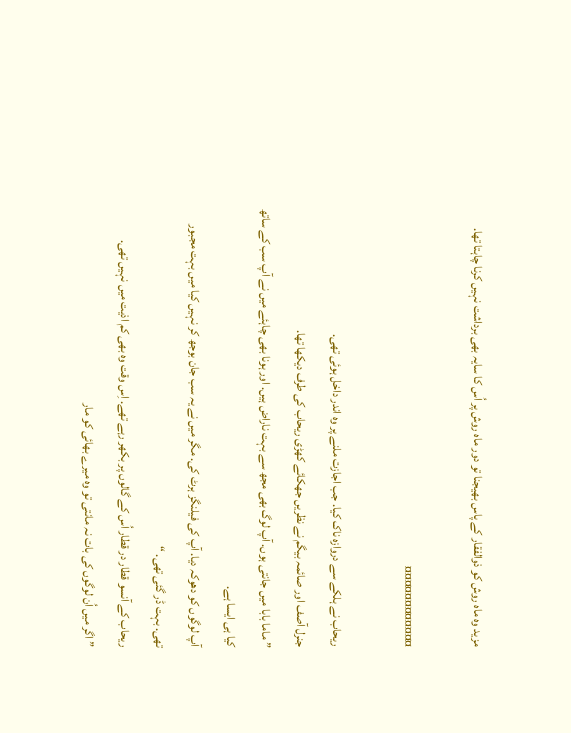مزید وہ ماہ روش کو ذوالفقار کے پاس بھیجنا تو دور ماہ روش پر اُس کا سایہ بھی برداشت نہیں کرنا چاہتا تھا.

¤¤¤¤¤¤¤¤¤¤¤¤

ریحاب نے ہلکے سے دروازہ ناک کیا. جب اجازت ملنے پر وہ اندر داخل ہوئی تھی.
جنرل آصف اور صائمہ بیگم نے نظریں جھکائے کھڑی ریحاب کی طرف دیکھا تھا.
” ماما بابا میں جانتی ہوں. آپ لوگ بھی مجھ سے بہت ناراض ہیں. اور ہونا بھی چاہئے میں نے آپ سب کے ساتھ کیا ہی ایسا ہے.
آپ لوگوں کو دھوکہ دیا. آپ کی فیلنگز ہرٹ کی. مگر میں نے یہ سب جان بوجھ کر نہیں کیا میں بہت مجبور تھی. بہت ڈر گئی تھی. “
ریحاب کے آنسو قطار در قطار اُس کے گالوں پر بکھر رہے تھے. اِس وقت وہ بھی کم اذیت میں نہیں تھی.
” اگر میں اُن لوگوں کی بات نہ مانتی تو وہ میرے بھائی کو مار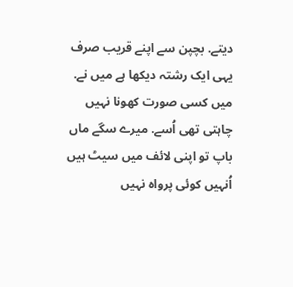دیتے. بچپن سے اپنے قریب صرف یہی ایک رشتہ دیکھا ہے میں نے. میں کسی صورت کھونا نہیں چاہتی تھی اُسے. میرے سگے ماں باپ تو اپنی لائف میں سیٹ ہیں اُنہیں کوئی پرواہ نہیں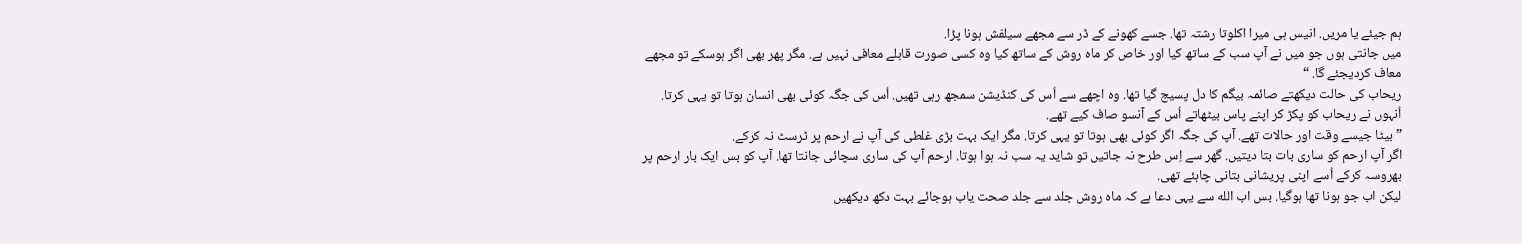ہم جیئے یا مریں. انیس ہی میرا اکلوتا رشتہ تھا. جسے کھونے کے ڈر سے مجھے سیلفش ہونا پڑا.
میں جانتی ہوں جو میں نے آپ سب کے ساتھ کیا اور خاص کر ماہ روش کے ساتھ کیا وہ کسی صورت قابلے معافی نہیں ہے. مگر پھر بھی اگر ہوسکے تو مجھے معاف کردیجئے گا. “
ریحاب کی حالت دیکھتے صائمہ بیگم کا دل پسیج گیا تھا. وہ اچھے سے اُس کی کنڈیشن سمجھ رہی تھیں. اُس کی جگہ کوئی بھی انسان ہوتا تو یہی کرتا.
اُنہوں نے ریحاب کو پکڑ کر اپنے پاس بیٹھاتے اُس کے آنسو صاف کیے تھے.
” بیٹا جیسے وقت اور حالات تھے. آپ کی جگہ اگر کوئی بھی ہوتا تو یہی کرتا. مگر ایک بہت بڑی غلطی کی آپ نے ارحم پر ٹرسٹ نہ کرکے.
اگر آپ ارحم کو ساری بات بتا دیتیں. گھر سے اِس طرح نہ جاتیں تو شاید یہ سب نہ ہوا ہوتا. ارحم آپ کی ساری سچائی جانتا تھا. آپ کو بس ایک بار ارحم پر بھروسہ کرکے اُسے اپنی پریشانی بتانی چاہئے تھی.
لیکن اب جو ہونا تھا ہوگیا. بس اب الله سے یہی دعا ہے کہ ماہ روش جلد سے جلد صحت یاب ہوجائے بہت دکھ دیکھیں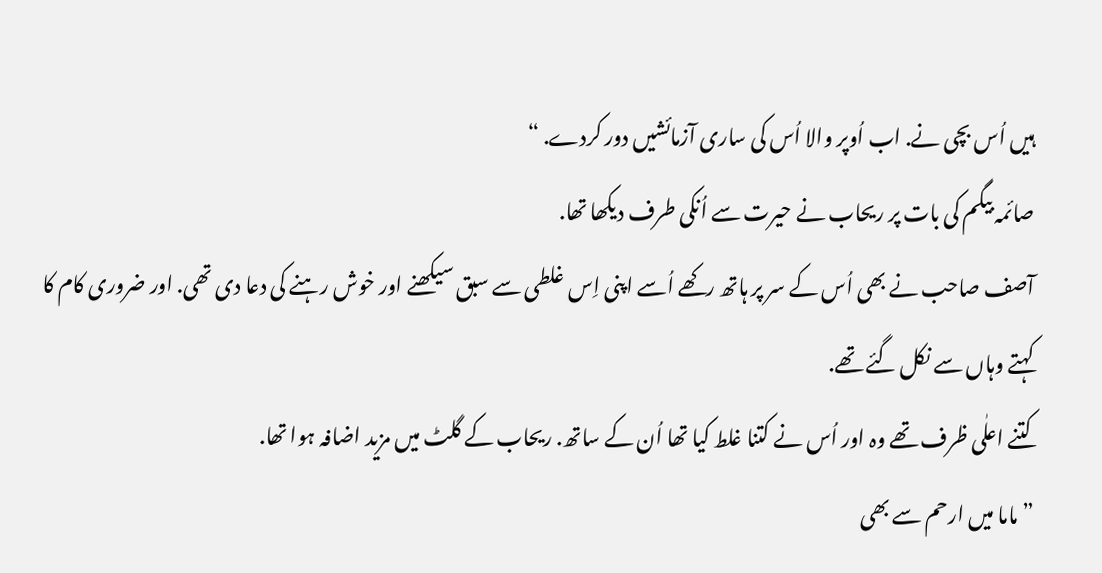ہیں اُس بچی نے. اب اُوپر والا اُس کی ساری آزمائشیں دور کردے. “
صائمہ بیگم کی بات پر ریحاب نے حیرت سے اُنکی طرف دیکھا تھا.
آصف صاحب نے بھی اُس کے سر پر ہاتھ رکھے اُسے اپنی اِس غلطی سے سبق سیکھنے اور خوش رہنے کی دعا دی تھی. اور ضروری کام کا کہتے وہاں سے نکل گئے تھے.
کتنے اعلٰی ظرف تھے وہ اور اُس نے کتنا غلط کیا تھا اُن کے ساتھ. ریحاب کے گلٹ میں مزید اضافہ ہوا تھا.
” ماما میں ارحم سے بھی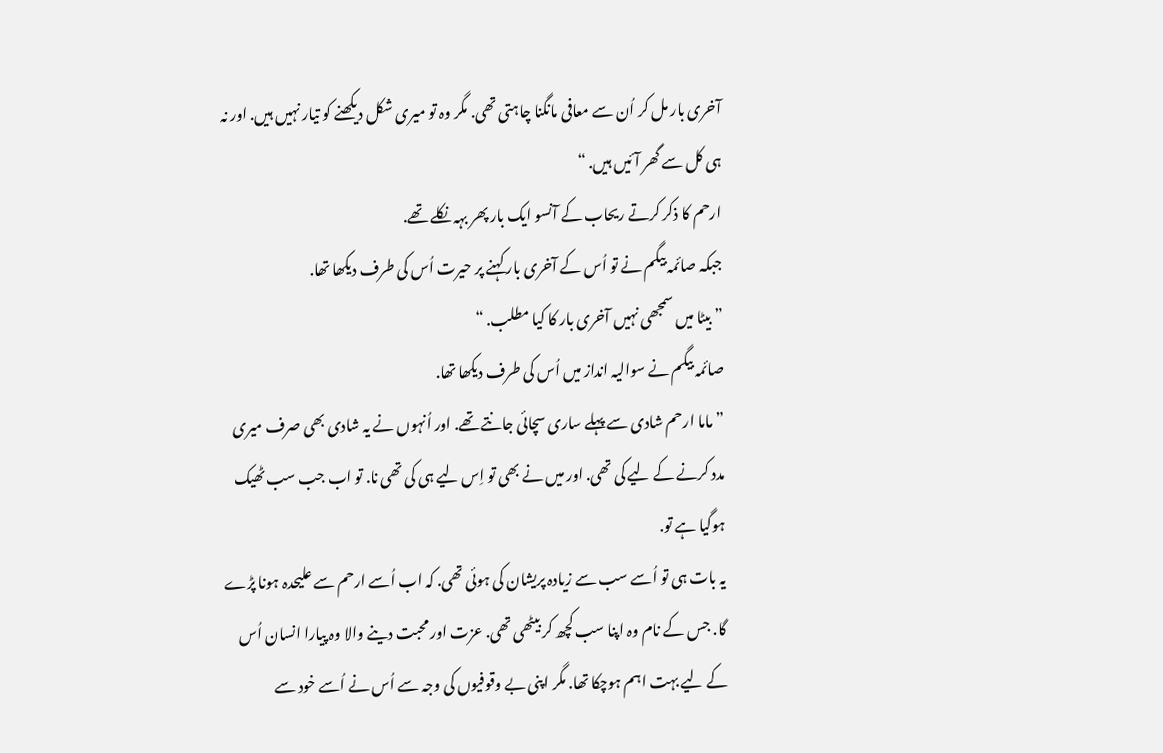آخری بار مل کر اُن سے معافی مانگنا چاہتی تھی. مگر وہ تو میری شکل دیکھنے کو تیار نہیں ہیں. اور نہ ہی کل سے گھر آئیں ہیں. “
ارحم کا ذکر کرتے ریحاب کے آنسو ایک بار پھر بہہ نکلے تھے.
جبکہ صائمہ بیگم نے تو اُس کے آخری بار کہنے پر حیرت اُس کی طرف دیکھا تھا.
” بیٹا میں سمجھی نہیں آخری بار کا کیا مطلب. “
صائمہ بیگم نے سوالیہ انداز میں اُس کی طرف دیکھا تھا.
” ماما ارحم شادی سے پہلے ساری سچائی جانتے تھے. اور اُنہوں نے یہ شادی بھی صرف میری مدد کرنے کے لیے کی تھی. اور میں نے بھی تو اِس لیے ہی کی تھی نا. تو اب جب سب ٹھیک ہوگیا ہے تو.
یہ بات ہی تو اُسے سب سے زیادہ پریشان کی ہوئی تھی. کہ اب اُسے ارحم سے علیحدہ ہونا پڑے گا. جس کے نام وہ اپنا سب کچھ کر بیٹھی تھی. عزت اور محبت دینے والا وہ پیارا انسان اُس کے لیے بہت اہم ہوچکا تھا. مگر اپنی بے وقوفیوں کی وجہ سے اُس نے اُسے خود سے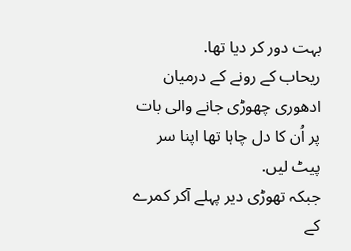بہت دور کر دیا تھا.
ریحاب کے رونے کے درمیان ادھوری چھوڑی جانے والی بات پر اُن کا دل چاہا تھا اپنا سر پیٹ لیں.
جبکہ تھوڑی دیر پہلے آکر کمرے کے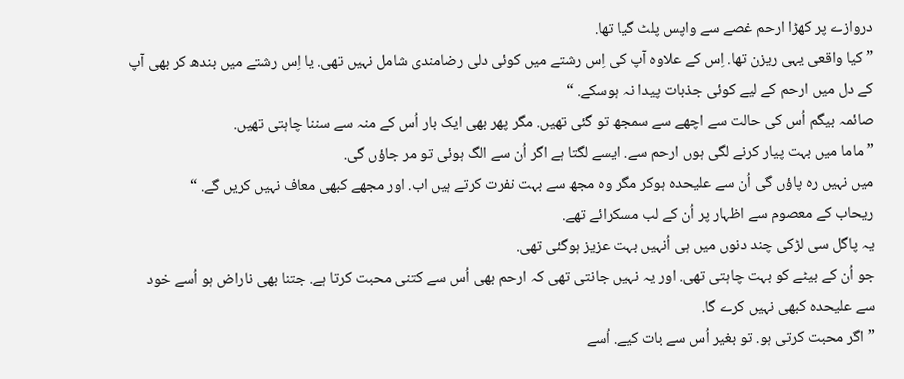دروازے پر کھڑا ارحم غصے سے واپس پلٹ گیا تھا.
” کیا واقعی یہی ریزن تھا. اِس کے علاوہ آپ کی اِس رشتے میں کوئی دلی رضامندی شامل نہیں تھی. یا اِس رشتے میں بندھ کر بھی آپ کے دل میں ارحم کے لیے کوئی جذبات پیدا نہ ہوسکے. “
صائمہ بیگم اُس کی حالت سے اچھے سے سمجھ تو گئی تھیں. مگر پھر بھی ایک بار اُس کے منہ سے سننا چاہتی تھیں.
” ماما میں بہت پیار کرنے لگی ہوں ارحم سے. ایسے لگتا ہے اگر اُن سے الگ ہوئی تو مر جاؤں گی.
میں نہیں رہ پاؤں گی اُن سے علیحدہ ہوکر مگر وہ مجھ سے بہت نفرت کرتے ہیں اب. اور مجھے کبھی معاف نہیں کریں گے. “
ریحاب کے معصوم سے اظہار پر اُن کے لب مسکرائے تھے.
یہ پاگل سی لڑکی چند دنوں میں ہی اُنہیں بہت عزیز ہوگئی تھی.
جو اُن کے بیٹے کو بہت چاہتی تھی. اور یہ نہیں جانتی تھی کہ ارحم بھی اُس سے کتنی محبت کرتا ہے. جتنا بھی ناراض ہو اُسے خود سے علیحدہ کبھی نہیں کرے گا.
” اگر محبت کرتی ہو. تو بغیر اُس سے بات کیے. اُسے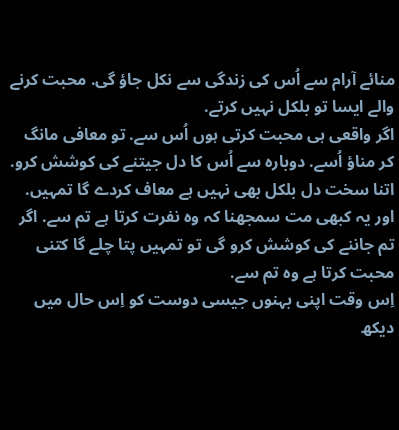منائے آرام سے اُس کی زندگی سے نکل جاؤ گی. محبت کرنے والے ایسا تو بلکل نہیں کرتے.
اگر واقعی ہی محبت کرتی ہوں اُس سے. تو معافی مانگ کر مناؤ اُسے. دوبارہ سے اُس کا دل جیتنے کی کوشش کرو. اتنا سخت دل بلکل بھی نہیں ہے معاف کردے گا تمہیں.
اور یہ کبھی مت سمجھنا کہ وہ نفرت کرتا ہے تم سے. اگر تم جاننے کی کوشش کرو گی تو تمہیں پتا چلے گا کتنی محبت کرتا ہے وہ تم سے.
اِس وقت اپنی بہنوں جیسی دوست کو اِس حال میں دیکھ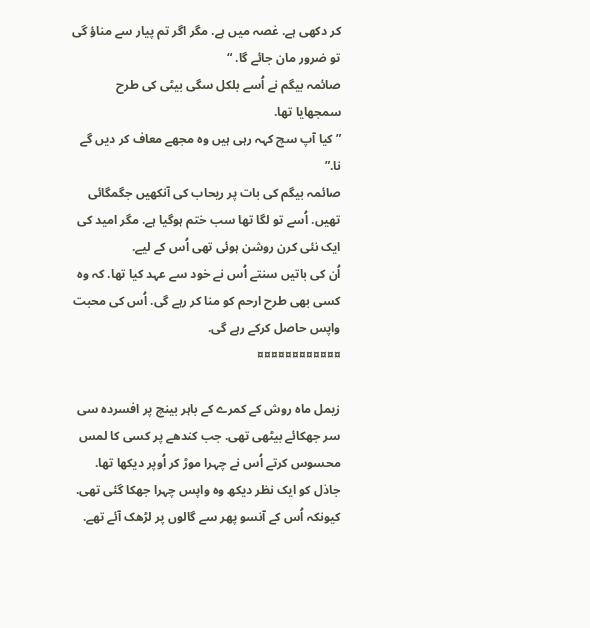کر دکھی ہے. غصہ میں ہے. مگر اگر تم پیار سے مناؤ گی تو ضرور مان جائے گا. “
صائمہ بیگم نے اُسے بلکل سگی بیٹی کی طرح سمجھایا تھا.
” کیا آپ سچ کہہ رہی ہیں وہ مجھے معاف کر دیں گے نا.”
صائمہ بیگم کی بات پر ریحاب کی آنکھیں جگمگائی تھیں. اُسے تو لگا تھا سب ختم ہوگیا ہے. مگر امید کی ایک نئی کرن روشن ہوئی تھی اُس کے لیے.
اُن کی باتیں سنتے اُس نے خود سے عہد کیا تھا. کہ وہ کسی بھی طرح ارحم کو منا کر رہے گی. اُس کی محبت واپس حاصل کرکے رہے گی.
¤¤¤¤¤¤¤¤¤¤¤¤

زیمل ماہ روش کے کمرے کے باہر بینچ پر افسردہ سی سر جھکائے بیٹھی تھی. جب کندھے پر کسی کا لمس محسوس کرتے اُس نے چہرا موڑ کر اُوپر دیکھا تھا. جاذل کو ایک نظر دیکھ وہ واپس چہرا جھکا گئی تھی.
کیونکہ اُس کے آنسو پھر سے گالوں پر لڑھک آئے تھے.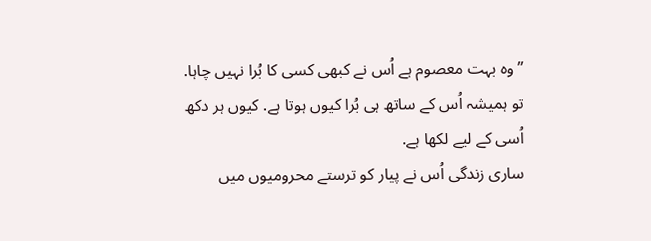” وہ بہت معصوم ہے اُس نے کبھی کسی کا بُرا نہیں چاہا. تو ہمیشہ اُس کے ساتھ ہی بُرا کیوں ہوتا ہے. کیوں ہر دکھ اُسی کے لیے لکھا ہے.
ساری زندگی اُس نے پیار کو ترستے محرومیوں میں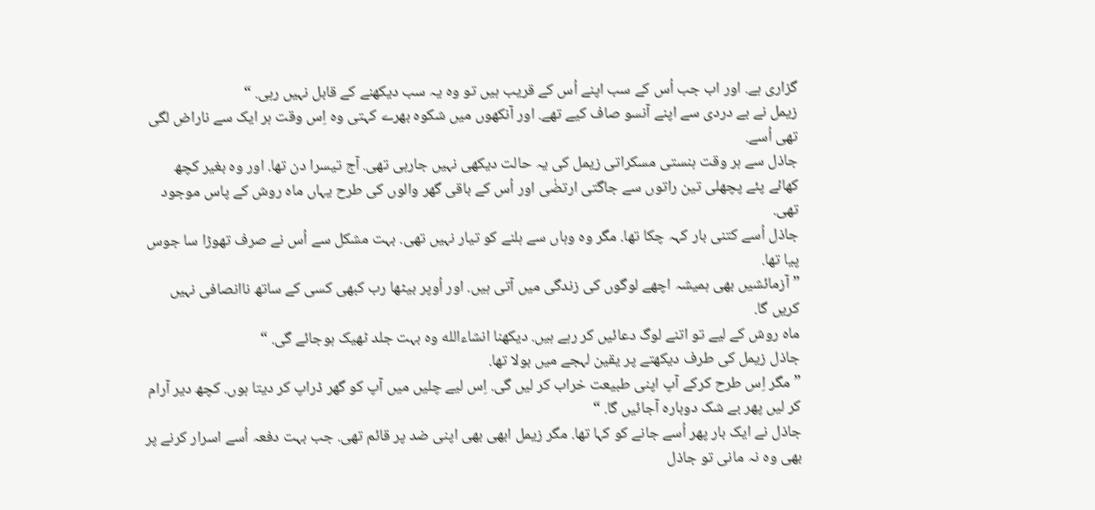گزاری ہے. اور اب جب اُس کے سب اپنے اُس کے قریب ہیں تو وہ یہ سب دیکھنے کے قابل نہیں رہی. “
زیمل نے بے دردی سے اپنے آنسو صاف کیے تھے. اور آنکھوں میں شکوہ بھرے کہتی وہ اِس وقت ہر ایک سے ناراض لگی تھی اُسے.
جاذل سے ہر وقت ہنستی مسکراتی زیمل کی یہ حالت دیکھی نہیں جارہی تھی. آج تیسرا دن تھا. اور وہ بغیر کچھ کھائے پئے پچھلی تین راتوں سے جاگتی ارتضٰی اور اُس کے باقی گھر والوں کی طرح یہاں ماہ روش کے پاس موجود تھی.
جاذل اُسے کتنی بار کہہ چکا تھا. مگر وہ وہاں سے ہلنے کو تیار نہیں تھی. بہت مشکل سے اُس نے صرف تھوڑا سا جوس پیا تھا.
” آزمائشیں بھی ہمیشہ اچھے لوگوں کی زندگی میں آتی ہیں. اور اُوپر بیٹھا رب کبھی کسی کے ساتھ ناانصافی نہیں کریں گا.
ماہ روش کے لیے تو اتنے لوگ دعائیں کر رہے ہیں. دیکھنا انشاءالله وہ بہت جلد ٹھیک ہوجائے گی. “
جاذل زیمل کی طرف دیکھتے پر یقین لہجے میں بولا تھا.
” مگر اِس طرح کرکے آپ اپنی طبیعت خراب کر لیں گی. اِس لیے چلیں میں آپ کو گھر ڈراپ کر دیتا ہوں. کچھ دیر آرام کر لیں پھر بے شک دوبارہ آجائیں گا. “
جاذل نے ایک بار پھر اُسے جانے کو کہا تھا. مگر زیمل ابھی بھی اپنی ضد پر قائم تھی. جب بہت دفعہ اُسے اسرار کرنے پر بھی وہ نہ مانی تو جاذل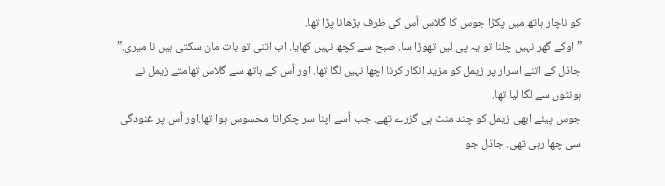کو ناچار ہاتھ میں پکڑا جوس کا گلاس اُس کی طرف بڑھانا پڑا تھا.
” اوکے گھر نہیں چلنا تو یہ پی لیں تھوڑا سا. صبح سے کچھ نہیں کھایا. اب اتنی تو بات مان سکتی ہیں نا میری.”
جاذل کے اتنے اسرار پر زیمل کو مزید انکار کرنا اچھا نہیں لگا تھا. اور اُس کے ہاتھ سے گلاس تھامتے زیمل نے ہونٹوں سے لگا لیا تھا.
جوس پیئے ابھی زیمل کو چند منٹ ہی گزرے تھے. جب اُسے اپنا سر چکراتا محسوس ہوا تھا.اور اُس پر غنودگی سی چھا رہی تھی. جاذل جو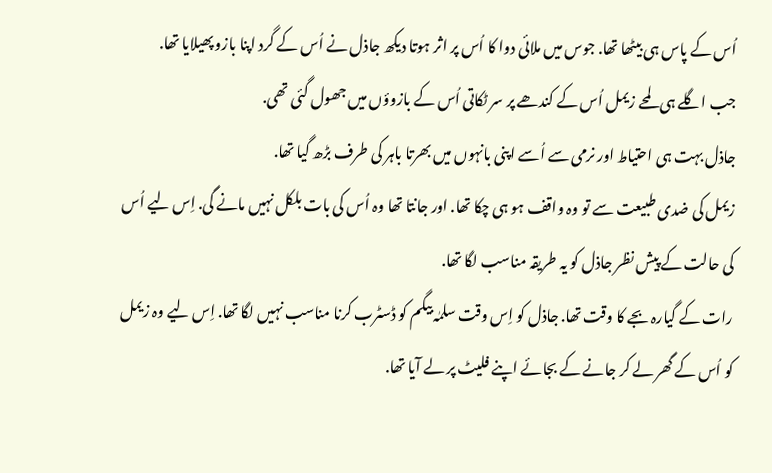اُس کے پاس ہی بیٹھا تھا. جوس میں ملائی دوا کا اُس پر اثر ہوتا دیکھ جاذل نے اُس کے گرد اپنا بازو پھیلایا تھا.
جب اگلے ہی لمحے زیمل اُس کے کندھے پر سر ٹکاتی اُس کے بازوؤں میں جھول گئی تھی.
جاذل بہت ہی احتیاط اور نرمی سے اُسے اپنی بانہوں میں بھرتا باہر کی طرف بڑھ گیا تھا.
زیمل کی ضدی طبیعت سے تو وہ واقف ہو ہی چکا تھا. اور جانتا تھا وہ اُس کی بات بلکل نہیں مانے گی. اِس لیے اُس کی حالت کے پیش نظر جاذل کو یہ طریقہ مناسب لگا تھا.
رات کے گیارہ بجے کا وقت تھا. جاذل کو اِس وقت سلمٰہ بیگم کو ڈسٹرب کرنا مناسب نہیں لگا تھا. اِس لیے وہ زیمل کو اُس کے گھر لے کر جانے کے بجائے اپنے فلیٹ پر لے آیا تھا.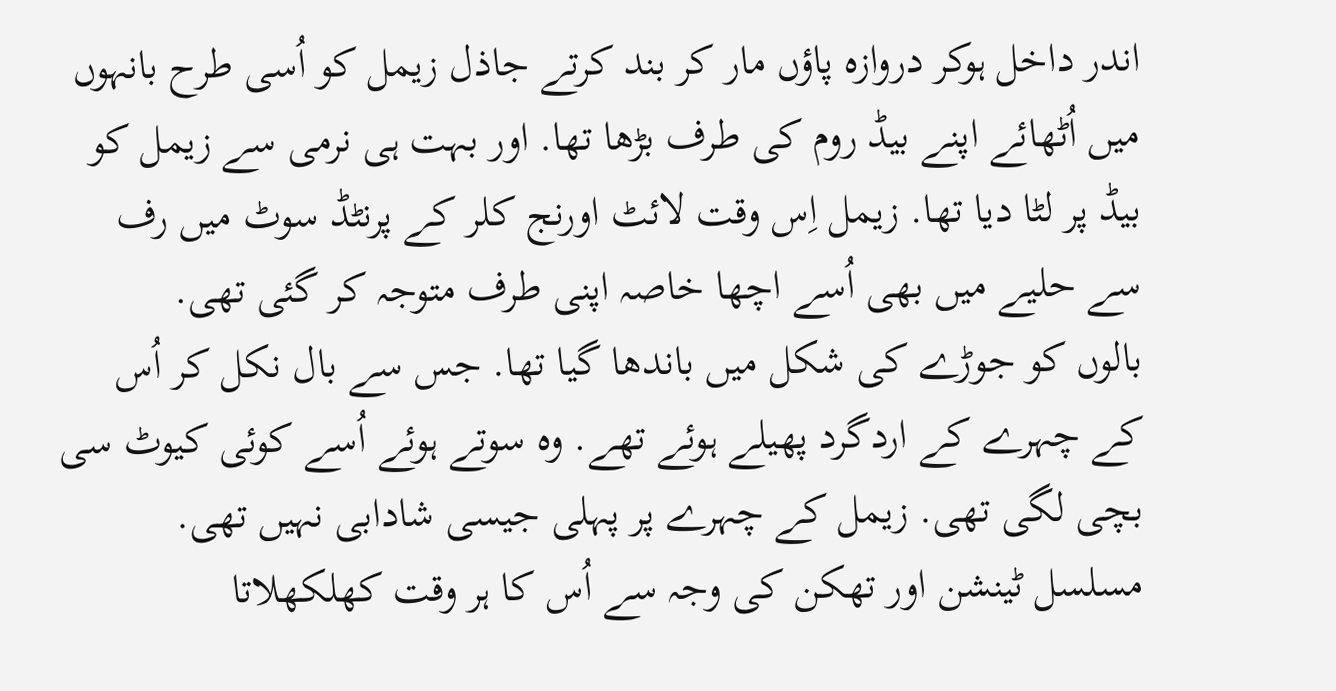اندر داخل ہوکر دروازہ پاؤں مار کر بند کرتے جاذل زیمل کو اُسی طرح بانہوں میں اُٹھائے اپنے بیڈ روم کی طرف بڑھا تھا. اور بہت ہی نرمی سے زیمل کو بیڈ پر لٹا دیا تھا. زیمل اِس وقت لائٹ اورنج کلر کے پرنٹڈ سوٹ میں رف سے حلیے میں بھی اُسے اچھا خاصہ اپنی طرف متوجہ کر گئی تھی.
بالوں کو جوڑے کی شکل میں باندھا گیا تھا. جس سے بال نکل کر اُس کے چہرے کے اردگرد پھیلے ہوئے تھے. وہ سوتے ہوئے اُسے کوئی کیوٹ سی بچی لگی تھی. زیمل کے چہرے پر پہلی جیسی شادابی نہیں تھی. مسلسل ٹینشن اور تھکن کی وجہ سے اُس کا ہر وقت کھلکھلاتا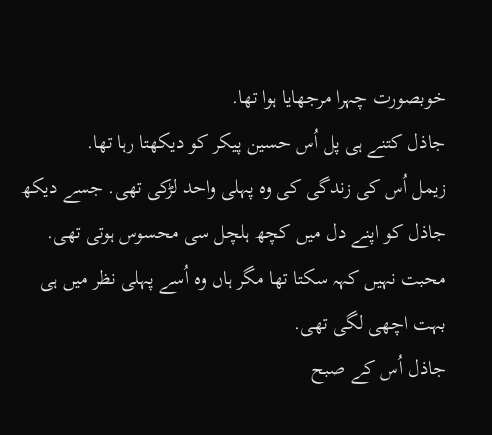خوبصورت چہرا مرجھایا ہوا تھا.
جاذل کتنے ہی پل اُس حسین پیکر کو دیکھتا رہا تھا.
زیمل اُس کی زندگی کی وہ پہلی واحد لڑکی تھی. جسے دیکھ جاذل کو اپنے دل میں کچھ ہلچل سی محسوس ہوتی تھی. محبت نہیں کہہ سکتا تھا مگر ہاں وہ اُسے پہلی نظر میں ہی بہت اچھی لگی تھی.
جاذل اُس کے صبح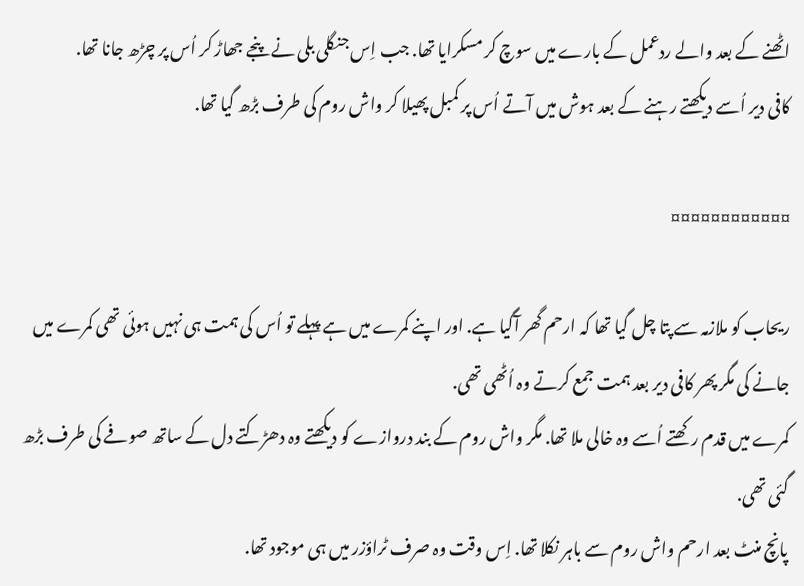اٹھنے کے بعد والے ردعمل کے بارے میں سوچ کر مسکرایا تھا. جب اِس جنگلی بلی نے پنجے جھاڑ کر اُس پر چڑھ جانا تھا.
کافی دیر اُسے دیکھتے رہنے کے بعد ہوش میں آتے اُس پر کمبل پھیلا کر واش روم کی طرف بڑھ گیا تھا.

¤¤¤¤¤¤¤¤¤¤¤¤

ریحاب کو ملازمہ سے پتا چل گیا تھا کہ ارحم گھر آگیا ہے. اور اپنے کمرے میں ہے پہلے تو اُس کی ہمت ہی نہیں ہوئی تھی کمرے میں جانے کی مگر پھر کافی دیر بعد ہمت جمع کرتے وہ اُٹھی تھی.
کمرے میں قدم رکھتے اُسے وہ خالی ملا تھا. مگر واش روم کے بند دروازے کو دیکھتے وہ دھڑکتے دل کے ساتھ صوفے کی طرف بڑھ گئی تھی.
پانچ منٹ بعد ارحم واش روم سے باہر نکلا تھا. اِس وقت وہ صرف ٹراؤزر میں ہی موجود تھا.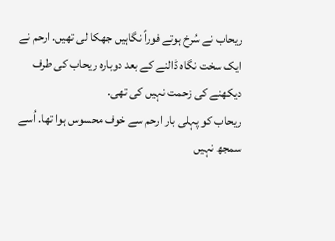ریحاب نے سُرخ ہوتے فوراً نگاہیں جھکا لی تھیں. ارحم نے ایک سخت نگاہ ڈالنے کے بعد دوبارہ ریحاب کی طرف دیکھنے کی زحمت نہیں کی تھی.
ریحاب کو پہلی بار ارحم سے خوف محسوس ہوا تھا. اُسے سمجھ نہیں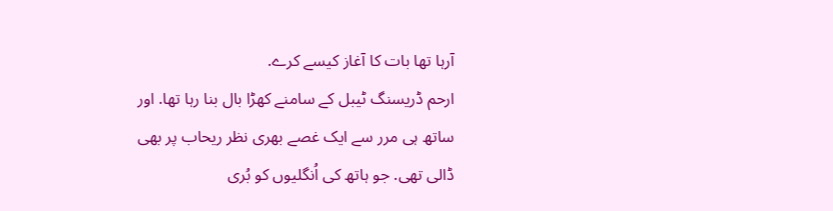آرہا تھا بات کا آغاز کیسے کرے.
ارحم ڈریسنگ ٹیبل کے سامنے کھڑا بال بنا رہا تھا. اور ساتھ ہی مرر سے ایک غصے بھری نظر ریحاب پر بھی ڈالی تھی. جو ہاتھ کی اُنگلیوں کو بُری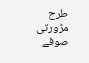طرح مڑورتی صوفے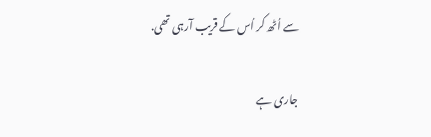سے اُٹھ کر اُس کے قریب آرہی تھی.

جاری ہے